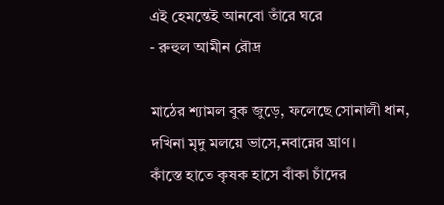এই হেমন্তেই আনবো তাঁরে ঘরে
- রুহুল আমীন রৌদ্র

মাঠের শ্যামল বুক জুড়ে, ফলেছে সোনালী ধান,
দখিনা মৃদু মলয়ে ভাসে,নবান্নের ঘ্রাণ।
কাঁস্তে হাতে কৃষক হাসে বাঁকা চাঁদের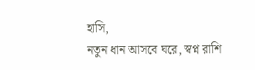হাসি,
নতুন ধান আসবে ঘরে, স্বপ্ন রাশি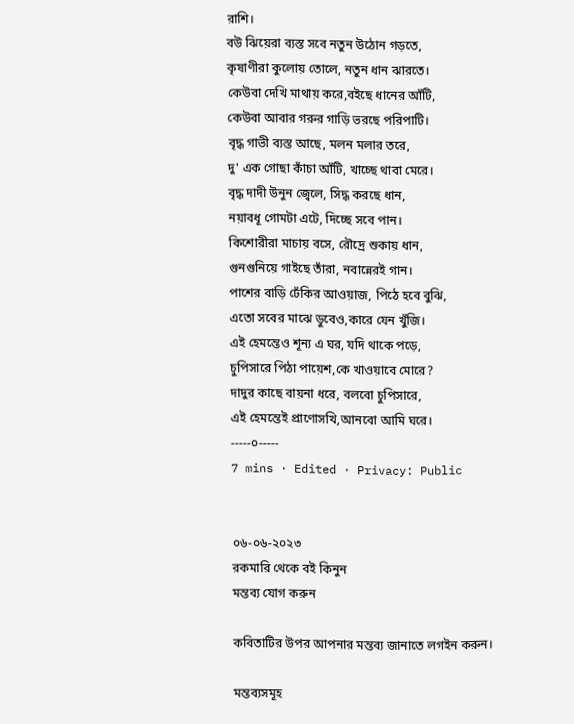রাশি।
বউ ঝিয়েরা ব্যস্ত সবে নতুন উঠোন গড়তে,
কৃষাণীরা কুলোয় তোলে, নতুন ধান ঝারতে।
কেউবা দেখি মাথায় করে,বইছে ধানের আঁটি,
কেউবা আবার গরুর গাড়ি ভরছে পরিপাটি।
বৃদ্ধ গাভী ব্যস্ত আছে, মলন মলার তরে,
দু' এক গোছা কাঁচা আঁটি, খাচ্ছে থাবা মেরে।
বৃদ্ধ দাদী উনুন জ্বেলে, সিদ্ধ করছে ধান,
নয়াবধূ গোমটা এটে, দিচ্ছে সবে পান।
কিশোরীরা মাচায় বসে, রৌদ্রে শুকায় ধান,
গুনগুনিয়ে গাইছে তাঁরা, নবান্নেরই গান।
পাশের বাড়ি ঢেঁকির আওয়াজ, পিঠে হবে বুঝি,
এতো সবের মাঝে ডুবেও,কারে যেন খুঁজি।
এই হেমন্তেও শূন্য এ ঘর, যদি থাকে পড়ে,
চুপিসারে পিঠা পায়েশ,কে খাওয়াবে মোরে?
দাদুর কাছে বায়না ধরে, বলবো চুপিসারে,
এই হেমন্তেই প্রাণোসখি,আনবো আমি ঘরে।
-----০-----
7 mins · Edited · Privacy: Public


০৬-০৬-২০২৩
রকমারি থেকে বই কিনুন
মন্তব্য যোগ করুন

কবিতাটির উপর আপনার মন্তব্য জানাতে লগইন করুন।

মন্তব্যসমূহ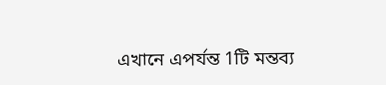এখানে এপর্যন্ত 1টি মন্তব্য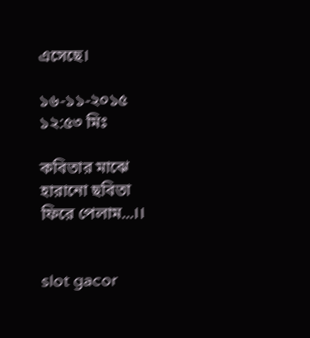এসেছে।

১৬-১১-২০১৫ ১২:৫৩ মিঃ

কবিতার মাঝে হারানো ছবিতা ফিরে পেলাম...।।


slot gacor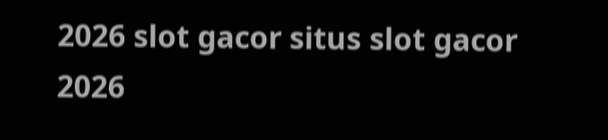2026 slot gacor situs slot gacor 2026